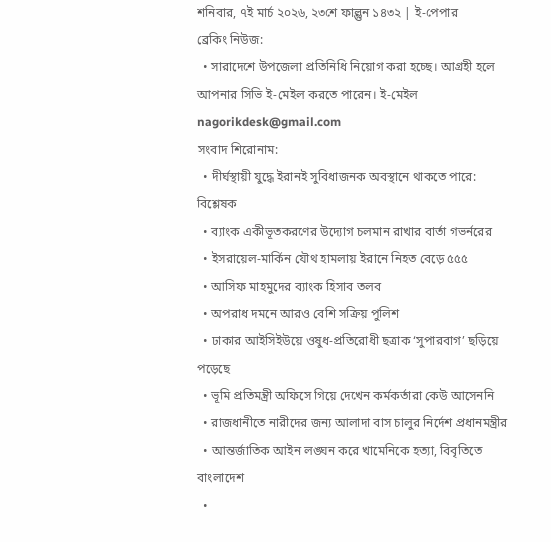শনিবার, ৭ই মার্চ ২০২৬, ২৩শে ফাল্গুন ১৪৩২ | ই-পেপার
ব্রেকিং নিউজ:
  • সারাদেশে উপজেলা প্রতিনিধি নিয়োগ করা হচ্ছে। আগ্রহী হলে আপনার সিভি ই-মেইল করতে পারেন। ই-মেইল nagorikdesk@gmail.com
সংবাদ শিরোনাম:
  • দীর্ঘস্থায়ী যুদ্ধে ইরানই সুবিধাজনক অবস্থানে থাকতে পারে: বিশ্লেষক
  • ব্যাংক একীভূতকরণের উদ্যোগ চলমান রাখার বার্তা গভর্নরের
  • ইসরায়েল-মার্কিন যৌথ হামলায় ইরানে নিহত বেড়ে ৫৫৫
  • আসিফ মাহমুদের ব্যাংক হিসাব তলব
  • অপরাধ দমনে আরও বেশি সক্রিয় পুলিশ
  • ঢাকার আইসিইউয়ে ওষুধ-প্রতিরোধী ছত্রাক ‘সুপারবাগ’ ছড়িয়ে পড়েছে
  • ভূমি প্রতিমন্ত্রী অফিসে গিয়ে দেখেন কর্মকর্তারা কেউ আসেননি
  • রাজধানীতে নারীদের জন্য আলাদা বাস চালুর নির্দেশ প্রধানমন্ত্রীর
  • আন্তর্জাতিক আইন লঙ্ঘন করে খামেনিকে হত্যা, বিবৃতিতে বাংলাদেশ
  •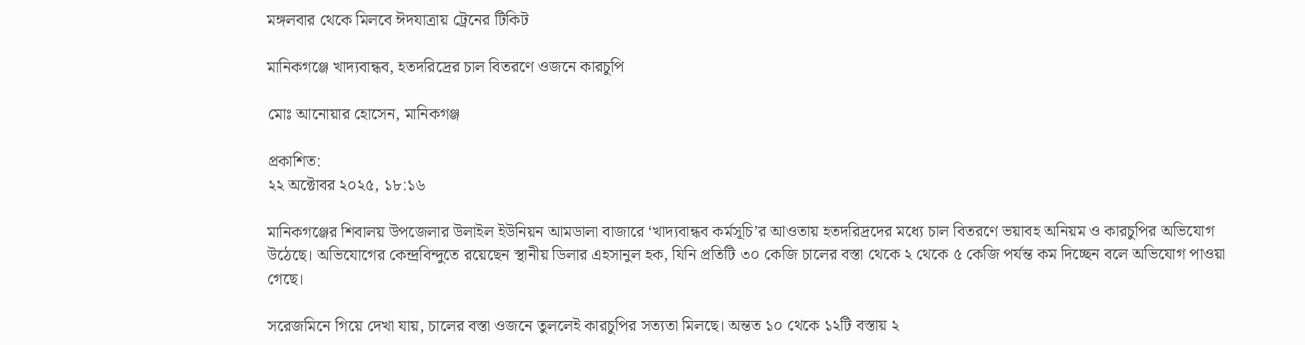মঙ্গলবার থেকে মিলবে ঈদযাত্রায় ট্রেনের টিকিট

মানিকগঞ্জে খাদ্যবান্ধব, হতদরিদ্রের চাল বিতরণে ওজনে কারচুপি

মোঃ আনোয়ার হোসেন, মানিকগঞ্জ

প্রকাশিত:
২২ অক্টোবর ২০২৫, ১৮:১৬

মানিকগঞ্জের শিবালয় উপজেলার উলাইল ইউনিয়ন আমডালা বাজারে ‘খাদ্যবান্ধব কর্মসূচি’র আওতায় হতদরিদ্রদের মধ্যে চাল বিতরণে ভয়াবহ অনিয়ম ও কারচুপির অভিযোগ উঠেছে। অভিযোগের কেন্দ্রবিন্দুতে রয়েছেন স্থানীয় ডিলার এহসানুল হক, যিনি প্রতিটি ৩০ কেজি চালের বস্তা থেকে ২ থেকে ৫ কেজি পর্যন্ত কম দিচ্ছেন বলে অভিযোগ পাওয়া গেছে।

সরেজমিনে গিয়ে দেখা যায়, চালের বস্তা ওজনে তুললেই কারচুপির সত্যতা মিলছে। অন্তত ১০ থেকে ১২টি বস্তায় ২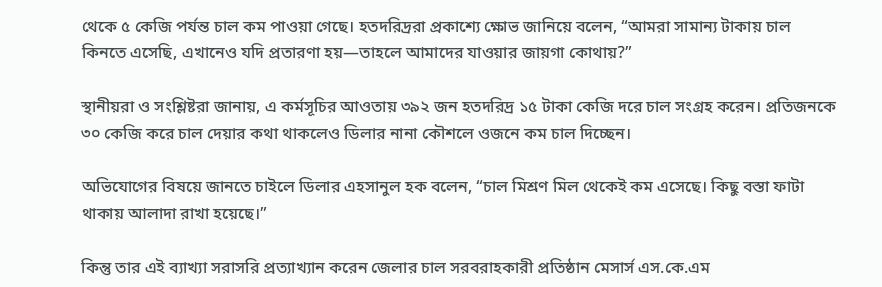থেকে ৫ কেজি পর্যন্ত চাল কম পাওয়া গেছে। হতদরিদ্ররা প্রকাশ্যে ক্ষোভ জানিয়ে বলেন, “আমরা সামান্য টাকায় চাল কিনতে এসেছি, এখানেও যদি প্রতারণা হয়—তাহলে আমাদের যাওয়ার জায়গা কোথায়?”

স্থানীয়রা ও সংশ্লিষ্টরা জানায়, এ কর্মসূচির আওতায় ৩৯২ জন হতদরিদ্র ১৫ টাকা কেজি দরে চাল সংগ্রহ করেন। প্রতিজনকে ৩০ কেজি করে চাল দেয়ার কথা থাকলেও ডিলার নানা কৌশলে ওজনে কম চাল দিচ্ছেন।

অভিযোগের বিষয়ে জানতে চাইলে ডিলার এহসানুল হক বলেন, “চাল মিশ্রণ মিল থেকেই কম এসেছে। কিছু বস্তা ফাটা থাকায় আলাদা রাখা হয়েছে।”

কিন্তু তার এই ব্যাখ্যা সরাসরি প্রত্যাখ্যান করেন জেলার চাল সরবরাহকারী প্রতিষ্ঠান মেসার্স এস.কে.এম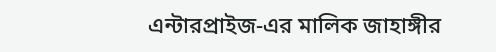এন্টারপ্রাইজ-এর মালিক জাহাঙ্গীর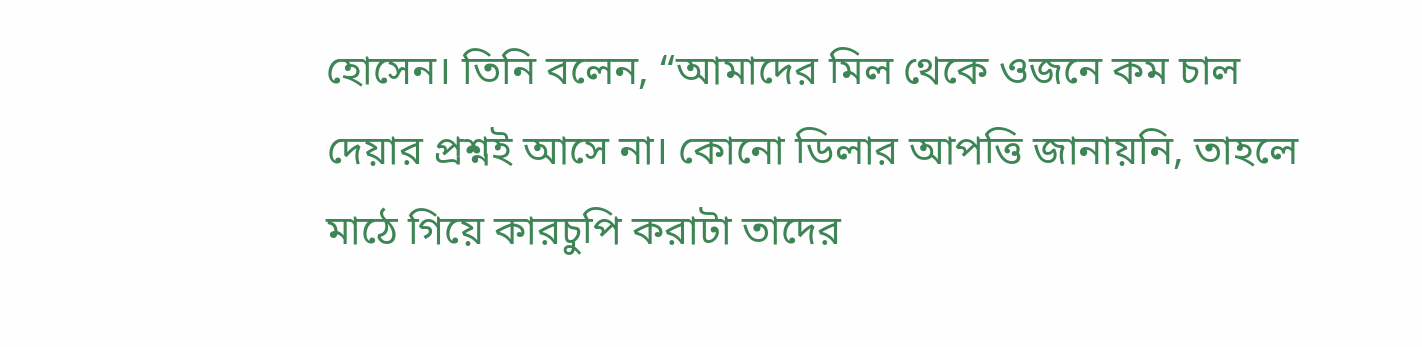হোসেন। তিনি বলেন, “আমাদের মিল থেকে ওজনে কম চাল দেয়ার প্রশ্নই আসে না। কোনো ডিলার আপত্তি জানায়নি, তাহলে মাঠে গিয়ে কারচুপি করাটা তাদের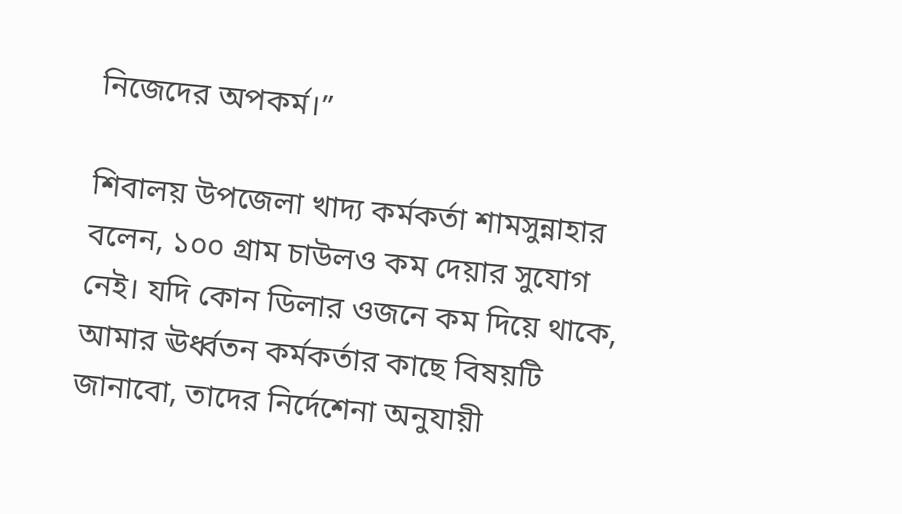নিজেদের অপকর্ম।”

শিবালয় উপজেলা খাদ্য কর্মকর্তা শামসুন্নাহার বলেন, ১০০ গ্রাম চাউলও কম দেয়ার সুযোগ নেই। যদি কোন ডিলার ওজনে কম দিয়ে থাকে, আমার ঊর্ধ্বতন কর্মকর্তার কাছে বিষয়টি জানাবো, তাদের নির্দেশেনা অনুযায়ী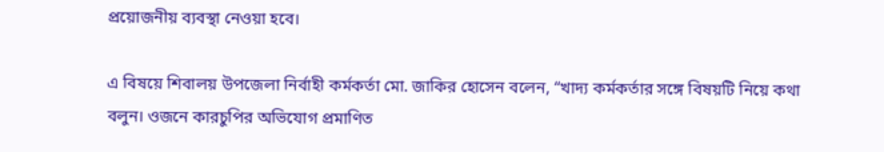প্রয়োজনীয় ব্যবস্থা নেওয়া হবে।

এ বিষয়ে শিবালয় উপজেলা নির্বাহী কর্মকর্তা মো. জাকির হোসেন বলেন, “খাদ্য কর্মকর্তার সঙ্গে বিষয়টি নিয়ে কথা বলুন। ওজনে কারচুপির অভিযোগ প্রমাণিত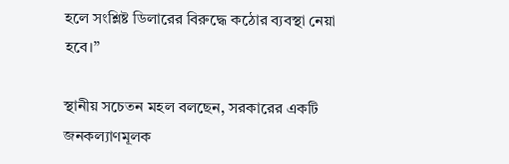হলে সংশ্লিষ্ট ডিলারের বিরুদ্ধে কঠোর ব্যবস্থা নেয়া হবে।”

স্থানীয় সচেতন মহল বলছেন, সরকারের একটি জনকল্যাণমূলক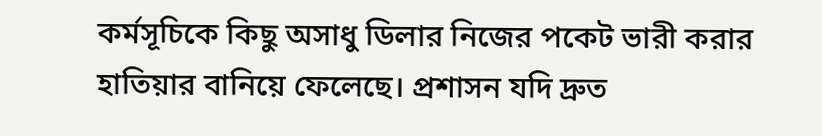কর্মসূচিকে কিছু অসাধু ডিলার নিজের পকেট ভারী করার হাতিয়ার বানিয়ে ফেলেছে। প্রশাসন যদি দ্রুত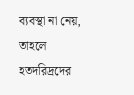ব্যবস্থা না নেয়, তাহলে হতদরিদ্রদের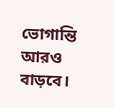ভোগান্তি আরও বাড়বে।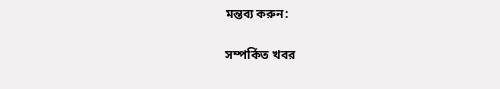মন্তব্য করুন:

সম্পর্কিত খবর